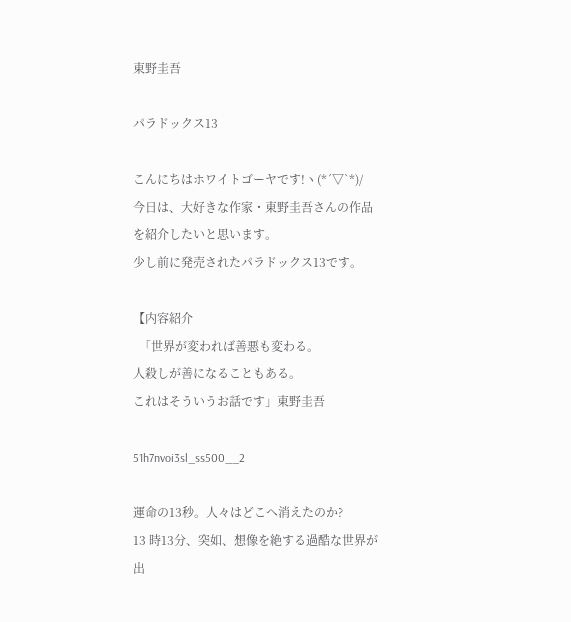東野圭吾

パラドックス13

こんにちはホワイトゴーヤです!ヽ(*´▽`*)/
今日は、大好きな作家・東野圭吾さんの作品を紹介したいと思います。
少し前に発売されたパラドックス13です。

【内容紹介
  「世界が変われば善悪も変わる。
人殺しが善になることもある。
これはそういうお話です」東野圭吾

51h7nvoi3sl_ss500__2

運命の13秒。人々はどこへ消えたのか?
13 時13分、突如、想像を絶する過酷な世界が出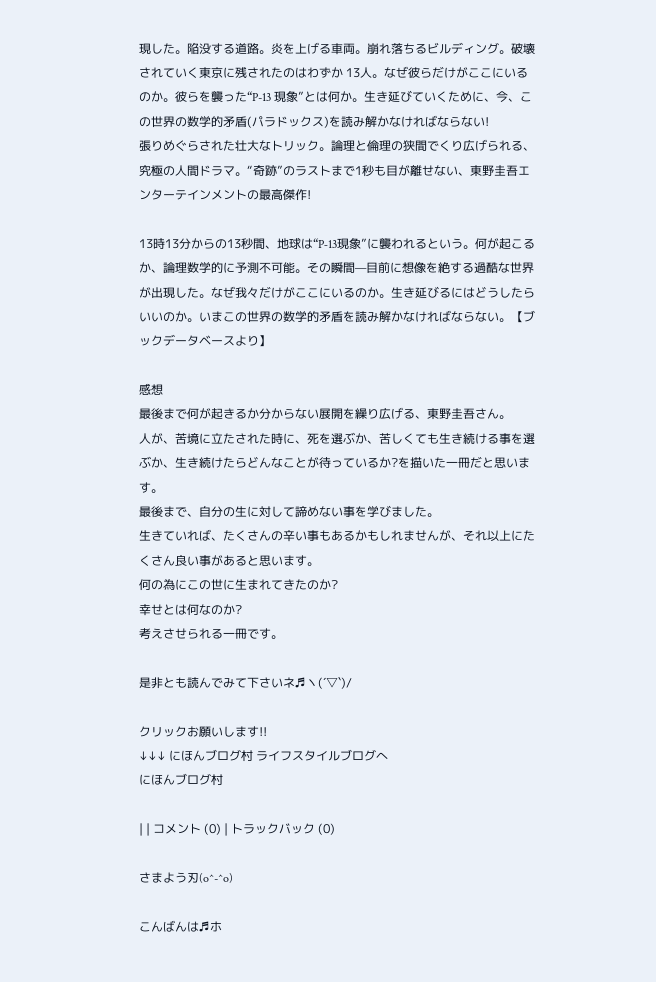現した。陥没する道路。炎を上げる車両。崩れ落ちるビルディング。破壊されていく東京に残されたのはわずか 13人。なぜ彼らだけがここにいるのか。彼らを襲った“P-13 現象”とは何か。生き延びていくために、今、この世界の数学的矛盾(パラドックス)を読み解かなければならない!
張りめぐらされた壮大なトリック。論理と倫理の狭間でくり広げられる、究極の人間ドラマ。“奇跡”のラストまで1秒も目が離せない、東野圭吾エンターテインメントの最高傑作!

13時13分からの13秒間、地球は“P‐13現象”に襲われるという。何が起こるか、論理数学的に予測不可能。その瞬間—目前に想像を絶する過酷な世界 が出現した。なぜ我々だけがここにいるのか。生き延びるにはどうしたらいいのか。いまこの世界の数学的矛盾を読み解かなければならない。【ブックデータベースより】

感想
最後まで何が起きるか分からない展開を繰り広げる、東野圭吾さん。
人が、苦境に立たされた時に、死を選ぶか、苦しくても生き続ける事を選ぶか、生き続けたらどんなことが待っているか?を描いた一冊だと思います。
最後まで、自分の生に対して諦めない事を学びました。
生きていれば、たくさんの辛い事もあるかもしれませんが、それ以上にたくさん良い事があると思います。
何の為にこの世に生まれてきたのか?
幸せとは何なのか?
考えさせられる一冊です。

是非とも読んでみて下さいネ♬ヽ(´▽`)/

クリックお願いします!!
↓↓↓ にほんブログ村 ライフスタイルブログへ
にほんブログ村

| | コメント (0) | トラックバック (0)

さまよう刃(o^-^o)

こんばんは♬ホ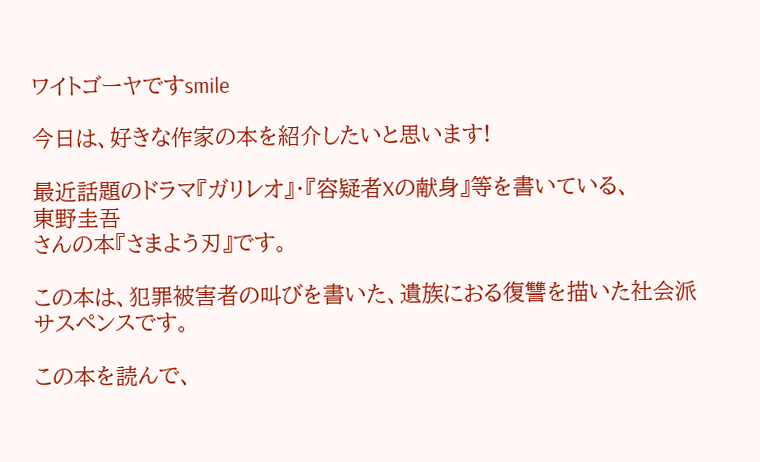ワイトゴーヤですsmile

今日は、好きな作家の本を紹介したいと思います!

最近話題のドラマ『ガリレオ』・『容疑者Xの献身』等を書いている、
東野圭吾
さんの本『さまよう刃』です。

この本は、犯罪被害者の叫びを書いた、遺族におる復讐を描いた社会派サスペンスです。

この本を読んで、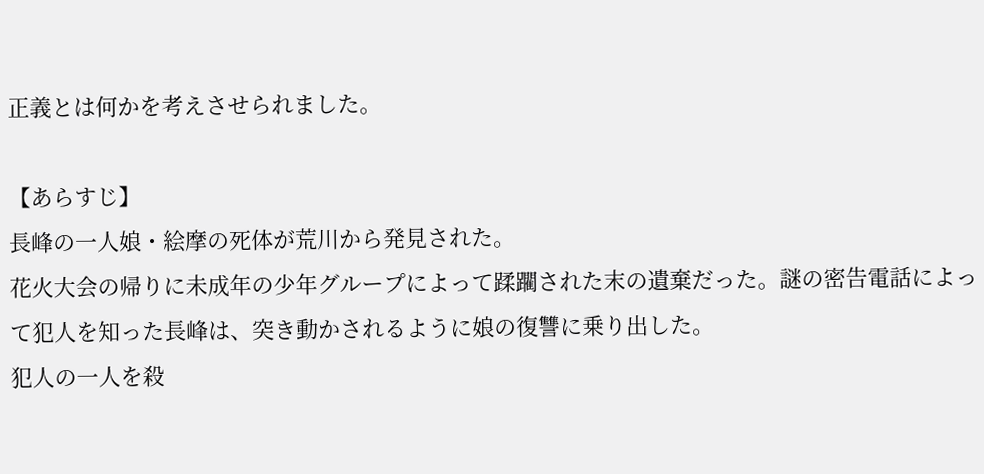正義とは何かを考えさせられました。

【あらすじ】
長峰の一人娘・絵摩の死体が荒川から発見された。
花火大会の帰りに未成年の少年グループによって蹂躙された末の遺棄だった。謎の密告電話によって犯人を知った長峰は、突き動かされるように娘の復讐に乗り出した。
犯人の一人を殺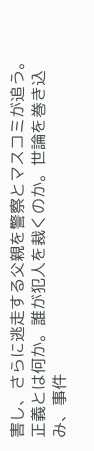害し、さらに逃走する父親を警察とマスコミが追う。
正義とは何か。誰が犯人を裁くのか。世論を巻き込み、事件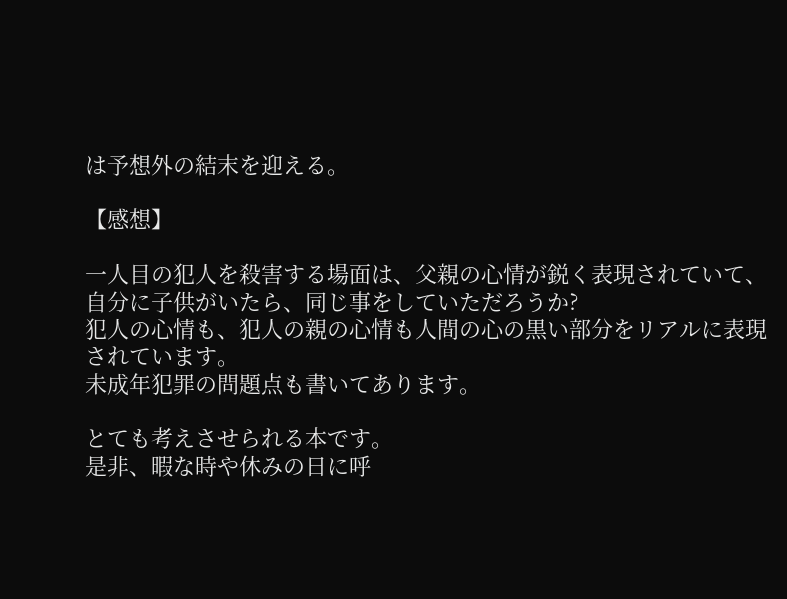は予想外の結末を迎える。

【感想】

一人目の犯人を殺害する場面は、父親の心情が鋭く表現されていて、自分に子供がいたら、同じ事をしていただろうか?
犯人の心情も、犯人の親の心情も人間の心の黒い部分をリアルに表現されています。
未成年犯罪の問題点も書いてあります。

とても考えさせられる本です。
是非、暇な時や休みの日に呼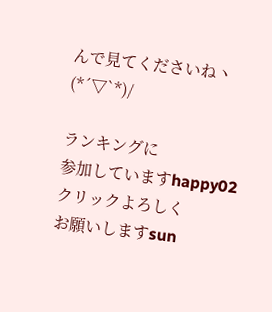んで見てくださいねヽ(*´▽`*)/

ランキングに
参加していますhappy02
クリックよろしく
お願いしますsun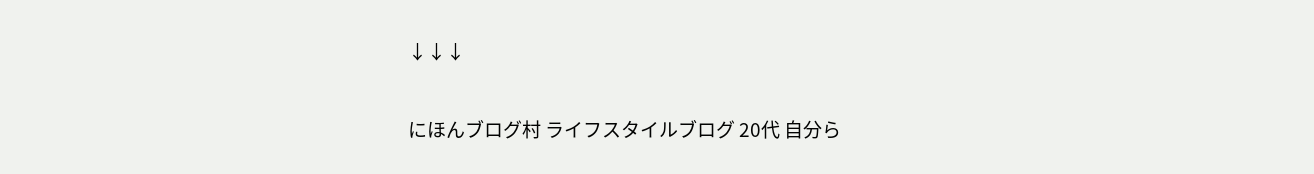↓↓↓

にほんブログ村 ライフスタイルブログ 20代 自分ら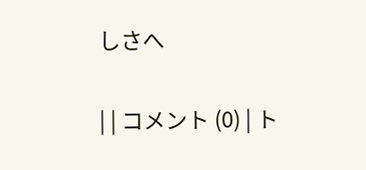しさへ

| | コメント (0) | ト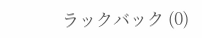ラックバック (0)